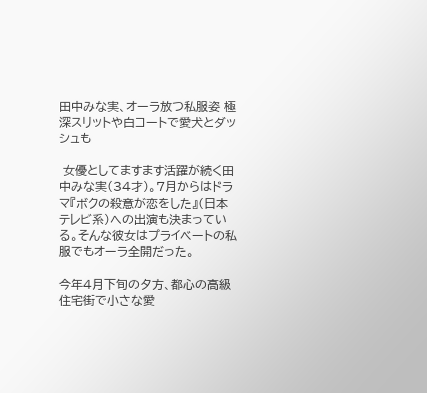田中みな実、オーラ放つ私服姿 極深スリットや白コートで愛犬とダッシュも

 女優としてますます活躍が続く田中みな実(34才)。7月からはドラマ『ボクの殺意が恋をした』(日本テレビ系)への出演も決まっている。そんな彼女はプライベートの私服でもオーラ全開だった。

今年4月下旬の夕方、都心の高級住宅街で小さな愛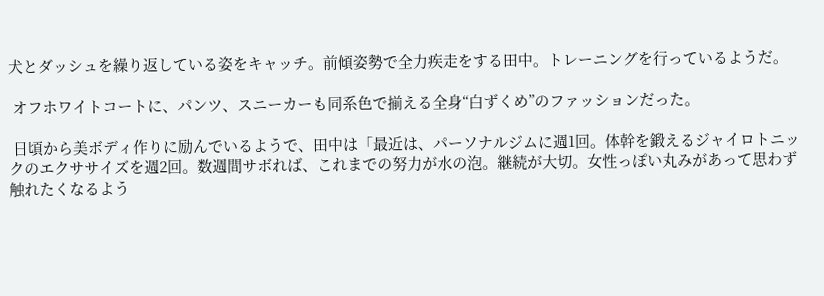犬とダッシュを繰り返している姿をキャッチ。前傾姿勢で全力疾走をする田中。トレーニングを行っているようだ。

 オフホワイトコートに、パンツ、スニーカーも同系色で揃える全身“白ずくめ”のファッションだった。

 日頃から美ボディ作りに励んでいるようで、田中は「最近は、パーソナルジムに週1回。体幹を鍛えるジャイロトニックのエクササイズを週2回。数週間サボれば、これまでの努力が水の泡。継続が大切。女性っぽい丸みがあって思わず触れたくなるよう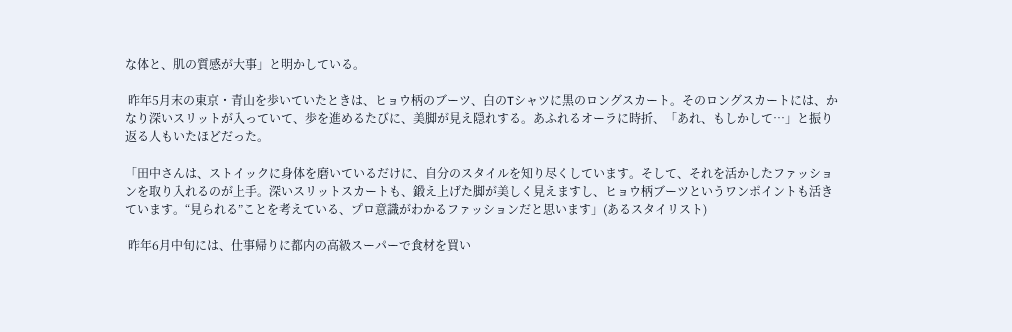な体と、肌の質感が大事」と明かしている。

 昨年5月末の東京・青山を歩いていたときは、ヒョウ柄のブーツ、白のTシャツに黒のロングスカート。そのロングスカートには、かなり深いスリットが入っていて、歩を進めるたびに、美脚が見え隠れする。あふれるオーラに時折、「あれ、もしかして…」と振り返る人もいたほどだった。

「田中さんは、ストイックに身体を磨いているだけに、自分のスタイルを知り尽くしています。そして、それを活かしたファッションを取り入れるのが上手。深いスリットスカートも、鍛え上げた脚が美しく見えますし、ヒョウ柄ブーツというワンポイントも活きています。“見られる”ことを考えている、プロ意識がわかるファッションだと思います」(あるスタイリスト)

 昨年6月中旬には、仕事帰りに都内の高級スーパーで食材を買い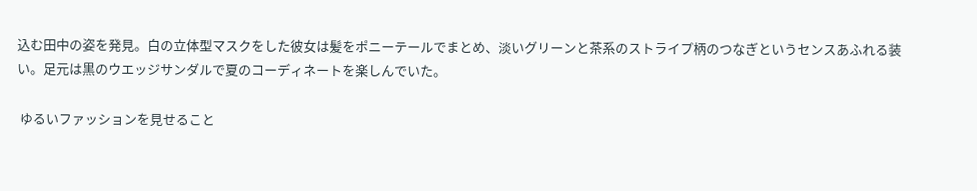込む田中の姿を発見。白の立体型マスクをした彼女は髪をポニーテールでまとめ、淡いグリーンと茶系のストライプ柄のつなぎというセンスあふれる装い。足元は黒のウエッジサンダルで夏のコーディネートを楽しんでいた。

 ゆるいファッションを見せること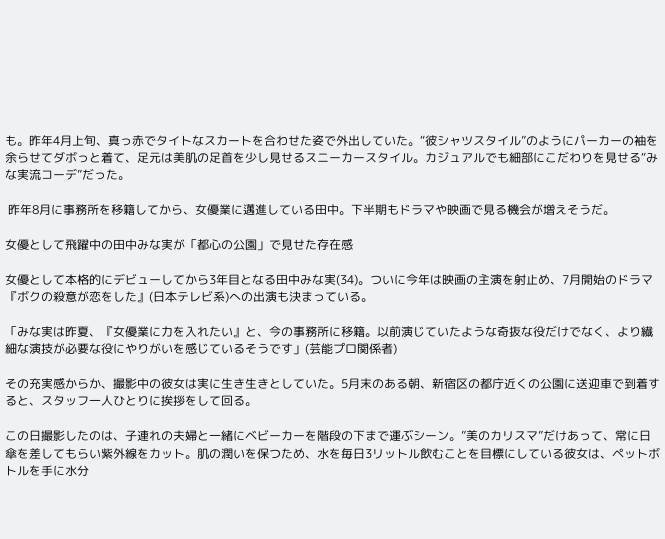も。昨年4月上旬、真っ赤でタイトなスカートを合わせた姿で外出していた。“彼シャツスタイル”のようにパーカーの袖を余らせてダボっと着て、足元は美肌の足首を少し見せるスニーカースタイル。カジュアルでも細部にこだわりを見せる“みな実流コーデ”だった。

 昨年8月に事務所を移籍してから、女優業に邁進している田中。下半期もドラマや映画で見る機会が増えそうだ。

女優として飛躍中の田中みな実が「都心の公園」で見せた存在感

女優として本格的にデビューしてから3年目となる田中みな実(34)。ついに今年は映画の主演を射止め、7月開始のドラマ『ボクの殺意が恋をした』(日本テレビ系)への出演も決まっている。

「みな実は昨夏、『女優業に力を入れたい』と、今の事務所に移籍。以前演じていたような奇抜な役だけでなく、より繊細な演技が必要な役にやりがいを感じているそうです」(芸能プロ関係者)

その充実感からか、撮影中の彼女は実に生き生きとしていた。5月末のある朝、新宿区の都庁近くの公園に送迎車で到着すると、スタッフ一人ひとりに挨拶をして回る。

この日撮影したのは、子連れの夫婦と一緒にベビーカーを階段の下まで運ぶシーン。”美のカリスマ”だけあって、常に日傘を差してもらい紫外線をカット。肌の潤いを保つため、水を毎日3リットル飲むことを目標にしている彼女は、ペットボトルを手に水分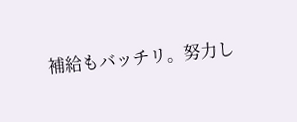補給もバッチリ。努力し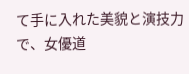て手に入れた美貌と演技力で、女優道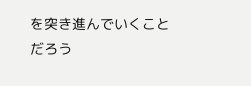を突き進んでいくことだろう